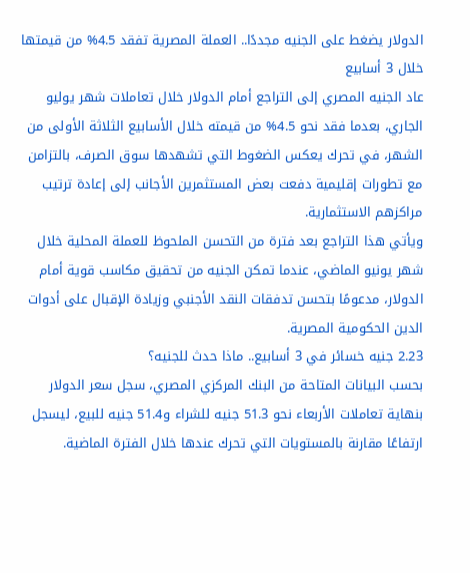الدولار يضغط على الجنيه مجددًا.. العملة المصرية تفقد 4.5% من قيمتها خلال 3 أسابيع
عاد الجنيه المصري إلى التراجع أمام الدولار خلال تعاملات شهر يوليو الجاري، بعدما فقد نحو 4.5% من قيمته خلال الأسابيع الثلاثة الأولى من الشهر، في تحرك يعكس الضغوط التي تشهدها سوق الصرف، بالتزامن مع تطورات إقليمية دفعت بعض المستثمرين الأجانب إلى إعادة ترتيب مراكزهم الاستثمارية.
ويأتي هذا التراجع بعد فترة من التحسن الملحوظ للعملة المحلية خلال شهر يونيو الماضي، عندما تمكن الجنيه من تحقيق مكاسب قوية أمام الدولار، مدعومًا بتحسن تدفقات النقد الأجنبي وزيادة الإقبال على أدوات الدين الحكومية المصرية.
2.23 جنيه خسائر في 3 أسابيع.. ماذا حدث للجنيه؟
بحسب البيانات المتاحة من البنك المركزي المصري، سجل سعر الدولار بنهاية تعاملات الأربعاء نحو 51.3 جنيه للشراء و51.4 جنيه للبيع، ليسجل ارتفاعًا مقارنة بالمستويات التي تحرك عندها خلال الفترة الماضية.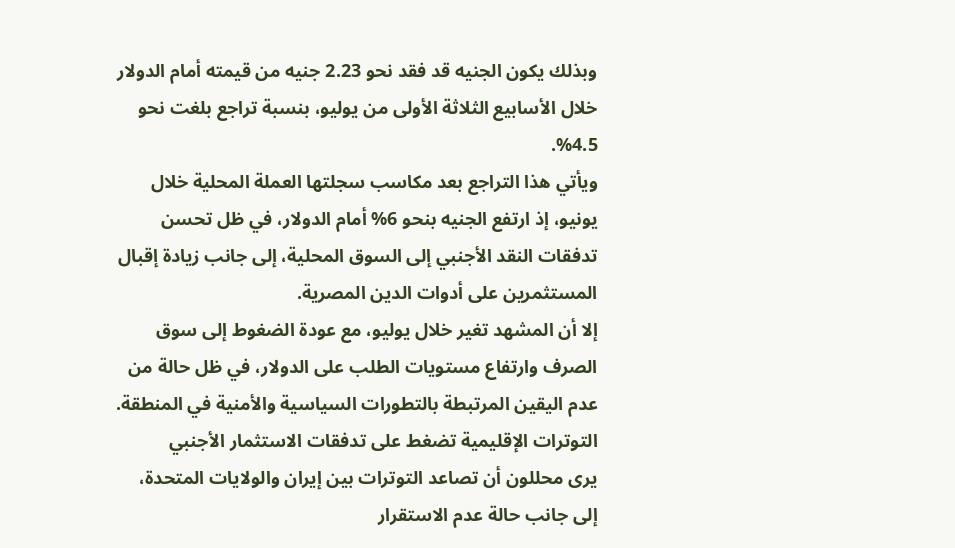وبذلك يكون الجنيه قد فقد نحو 2.23 جنيه من قيمته أمام الدولار خلال الأسابيع الثلاثة الأولى من يوليو، بنسبة تراجع بلغت نحو 4.5%.
ويأتي هذا التراجع بعد مكاسب سجلتها العملة المحلية خلال يونيو، إذ ارتفع الجنيه بنحو 6% أمام الدولار، في ظل تحسن تدفقات النقد الأجنبي إلى السوق المحلية، إلى جانب زيادة إقبال المستثمرين على أدوات الدين المصرية.
إلا أن المشهد تغير خلال يوليو، مع عودة الضغوط إلى سوق الصرف وارتفاع مستويات الطلب على الدولار، في ظل حالة من عدم اليقين المرتبطة بالتطورات السياسية والأمنية في المنطقة.
التوترات الإقليمية تضغط على تدفقات الاستثمار الأجنبي
يرى محللون أن تصاعد التوترات بين إيران والولايات المتحدة، إلى جانب حالة عدم الاستقرار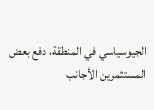الجيوسياسي في المنطقة، دفع بعض المستثمرين الأجانب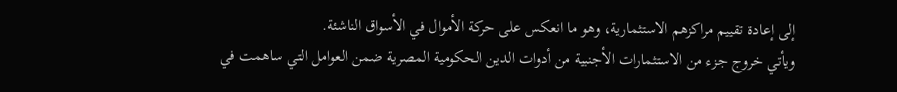إلى إعادة تقييم مراكزهم الاستثمارية، وهو ما انعكس على حركة الأموال في الأسواق الناشئة.
ويأتي خروج جزء من الاستثمارات الأجنبية من أدوات الدين الحكومية المصرية ضمن العوامل التي ساهمت في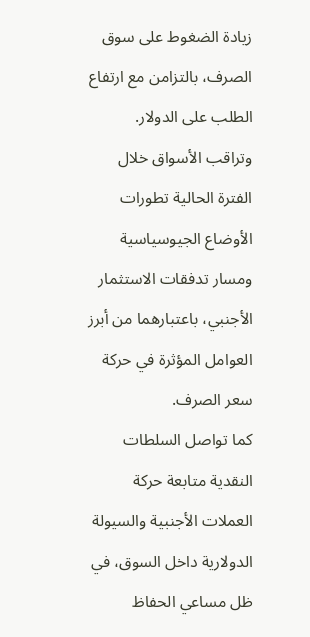زيادة الضغوط على سوق الصرف، بالتزامن مع ارتفاع الطلب على الدولار.
وتراقب الأسواق خلال الفترة الحالية تطورات الأوضاع الجيوسياسية ومسار تدفقات الاستثمار الأجنبي، باعتبارهما من أبرز العوامل المؤثرة في حركة سعر الصرف.
كما تواصل السلطات النقدية متابعة حركة العملات الأجنبية والسيولة الدولارية داخل السوق، في ظل مساعي الحفاظ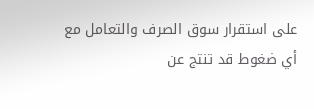على استقرار سوق الصرف والتعامل مع أي ضغوط قد تنتج عن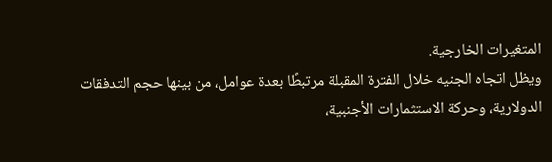المتغيرات الخارجية.
ويظل اتجاه الجنيه خلال الفترة المقبلة مرتبطًا بعدة عوامل، من بينها حجم التدفقات الدولارية، وحركة الاستثمارات الأجنبية،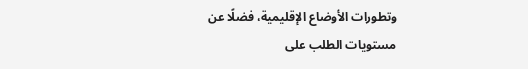وتطورات الأوضاع الإقليمية، فضلًا عن مستويات الطلب على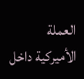العملة الأميركية داخل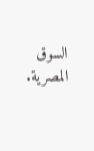السوق المصرية.